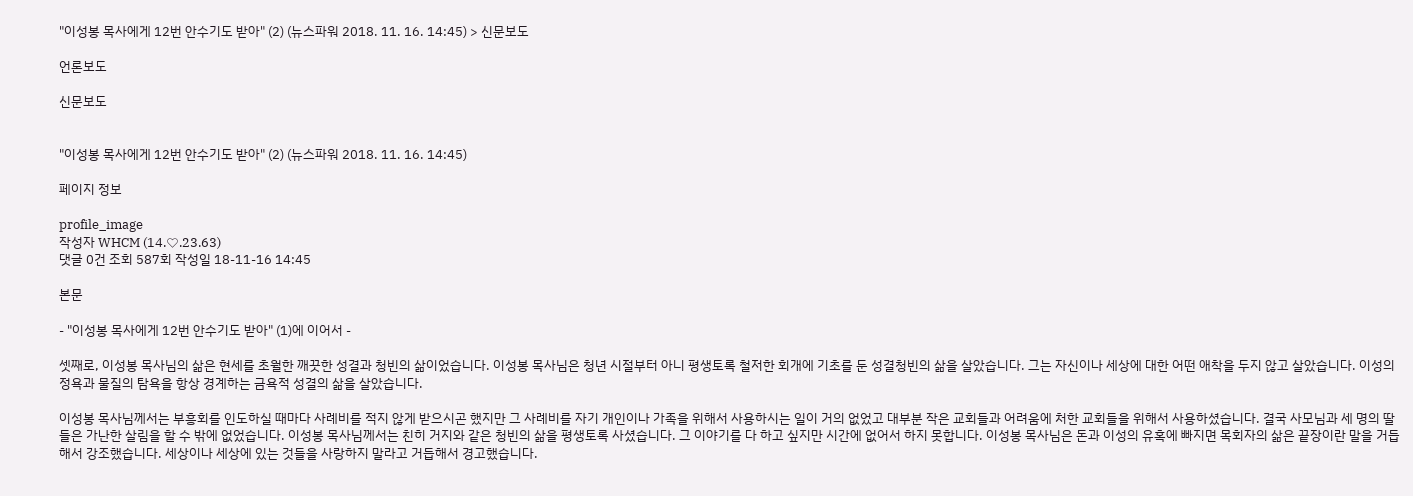"이성봉 목사에게 12번 안수기도 받아" (2) (뉴스파워 2018. 11. 16. 14:45) > 신문보도

언론보도

신문보도


"이성봉 목사에게 12번 안수기도 받아" (2) (뉴스파워 2018. 11. 16. 14:45)

페이지 정보

profile_image
작성자 WHCM (14.♡.23.63)
댓글 0건 조회 587회 작성일 18-11-16 14:45

본문

- "이성봉 목사에게 12번 안수기도 받아" (1)에 이어서 -

셋째로, 이성봉 목사님의 삶은 현세를 초월한 깨끗한 성결과 청빈의 삶이었습니다. 이성봉 목사님은 청년 시절부터 아니 평생토록 철저한 회개에 기초를 둔 성결청빈의 삶을 살았습니다. 그는 자신이나 세상에 대한 어떤 애착을 두지 않고 살았습니다. 이성의 정욕과 물질의 탐욕을 항상 경계하는 금욕적 성결의 삶을 살았습니다.

이성봉 목사님께서는 부흥회를 인도하실 때마다 사례비를 적지 않게 받으시곤 했지만 그 사례비를 자기 개인이나 가족을 위해서 사용하시는 일이 거의 없었고 대부분 작은 교회들과 어려움에 처한 교회들을 위해서 사용하셨습니다. 결국 사모님과 세 명의 딸들은 가난한 살림을 할 수 밖에 없었습니다. 이성봉 목사님께서는 친히 거지와 같은 청빈의 삶을 평생토록 사셨습니다. 그 이야기를 다 하고 싶지만 시간에 없어서 하지 못합니다. 이성봉 목사님은 돈과 이성의 유혹에 빠지면 목회자의 삶은 끝장이란 말을 거듭해서 강조했습니다. 세상이나 세상에 있는 것들을 사랑하지 말라고 거듭해서 경고했습니다.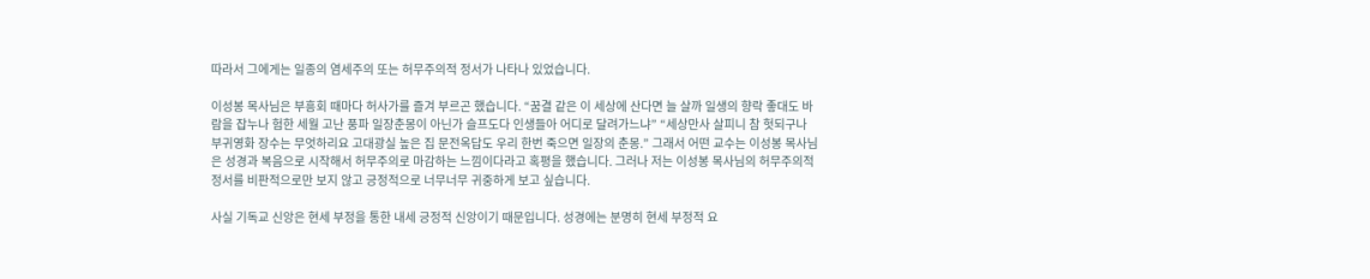따라서 그에게는 일종의 염세주의 또는 허무주의적 정서가 나타나 있었습니다.

이성봉 목사님은 부흥회 때마다 허사가를 즐겨 부르곤 했습니다. “꿈결 같은 이 세상에 산다면 늘 살까 일생의 향락 좋대도 바람을 잡누나 험한 세월 고난 풍파 일장춘몽이 아닌가 슬프도다 인생들아 어디로 달려가느냐” “세상만사 살피니 참 헛되구나 부귀영화 장수는 무엇하리요 고대광실 높은 집 문전옥답도 우리 한번 죽으면 일장의 춘몽.” 그래서 어떤 교수는 이성봉 목사님은 성경과 복음으로 시작해서 허무주의로 마감하는 느낌이다라고 혹평을 했습니다. 그러나 저는 이성봉 목사님의 허무주의적 정서를 비판적으로만 보지 않고 긍정적으로 너무너무 귀중하게 보고 싶습니다.

사실 기독교 신앙은 현세 부정을 통한 내세 긍정적 신앙이기 때문입니다. 성경에는 분명히 현세 부정적 요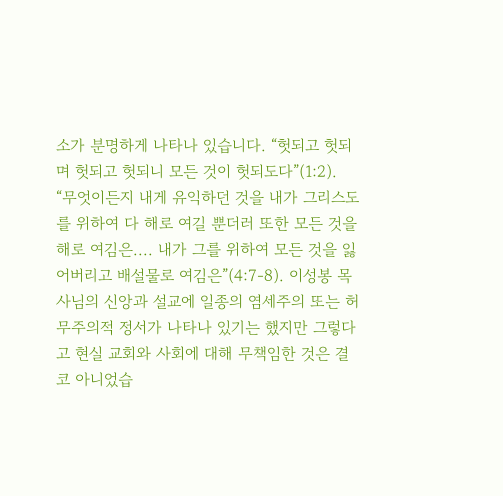소가 분명하게 나타나 있습니다. “헛되고 헛되며 헛되고 헛되니 모든 것이 헛되도다”(1:2). “무엇이든지 내게 유익하던 것을 내가 그리스도를 위하여 다 해로 여길 뿐더러 또한 모든 것을 해로 여김은.... 내가 그를 위하여 모든 것을 잃어버리고 배설물로 여김은”(4:7-8). 이성봉 목사님의 신앙과 설교에 일종의 염세주의 또는 허무주의적 정서가 나타나 있기는 했지만 그렇다고 현실 교회와 사회에 대해 무책임한 것은 결코 아니었습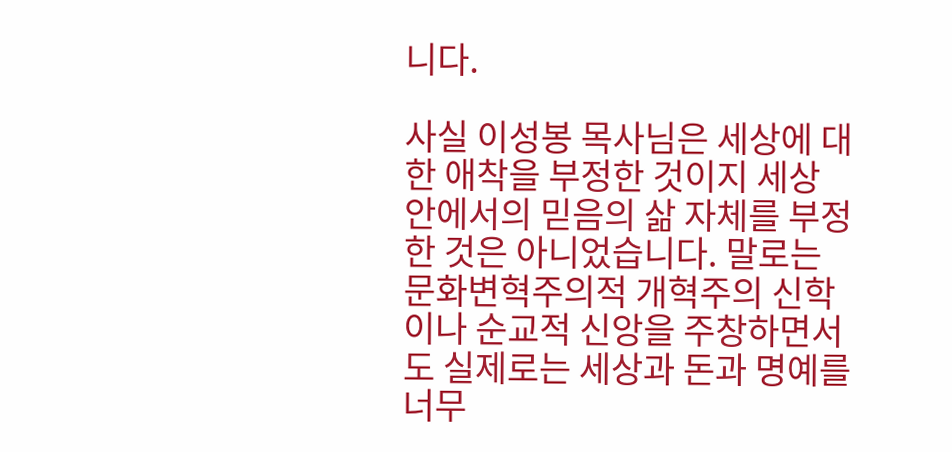니다.

사실 이성봉 목사님은 세상에 대한 애착을 부정한 것이지 세상 안에서의 믿음의 삶 자체를 부정한 것은 아니었습니다. 말로는 문화변혁주의적 개혁주의 신학이나 순교적 신앙을 주창하면서도 실제로는 세상과 돈과 명예를 너무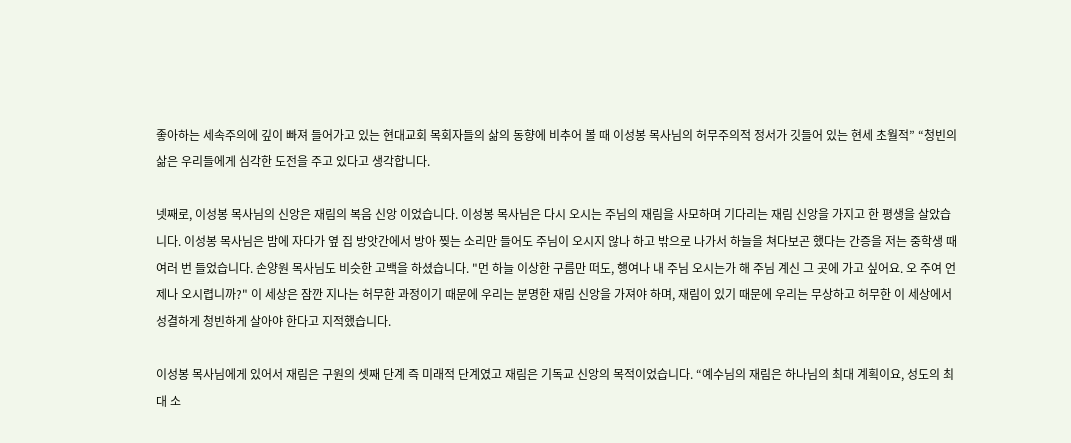좋아하는 세속주의에 깊이 빠져 들어가고 있는 현대교회 목회자들의 삶의 동향에 비추어 볼 때 이성봉 목사님의 허무주의적 정서가 깃들어 있는 현세 초월적” “청빈의 삶은 우리들에게 심각한 도전을 주고 있다고 생각합니다.

넷째로, 이성봉 목사님의 신앙은 재림의 복음 신앙 이었습니다. 이성봉 목사님은 다시 오시는 주님의 재림을 사모하며 기다리는 재림 신앙을 가지고 한 평생을 살았습니다. 이성봉 목사님은 밤에 자다가 옆 집 방앗간에서 방아 찢는 소리만 들어도 주님이 오시지 않나 하고 밖으로 나가서 하늘을 쳐다보곤 했다는 간증을 저는 중학생 때 여러 번 들었습니다. 손양원 목사님도 비슷한 고백을 하셨습니다. "먼 하늘 이상한 구름만 떠도, 행여나 내 주님 오시는가 해 주님 계신 그 곳에 가고 싶어요. 오 주여 언제나 오시렵니까?" 이 세상은 잠깐 지나는 허무한 과정이기 때문에 우리는 분명한 재림 신앙을 가져야 하며, 재림이 있기 때문에 우리는 무상하고 허무한 이 세상에서 성결하게 청빈하게 살아야 한다고 지적했습니다.

이성봉 목사님에게 있어서 재림은 구원의 셋째 단계 즉 미래적 단계였고 재림은 기독교 신앙의 목적이었습니다. “예수님의 재림은 하나님의 최대 계획이요, 성도의 최대 소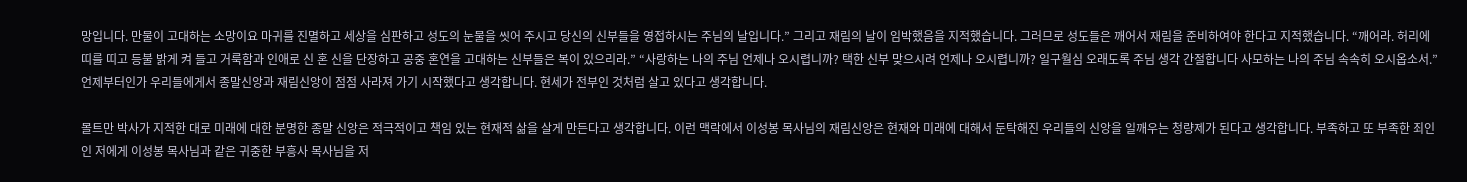망입니다. 만물이 고대하는 소망이요 마귀를 진멸하고 세상을 심판하고 성도의 눈물을 씻어 주시고 당신의 신부들을 영접하시는 주님의 날입니다.” 그리고 재림의 날이 임박했음을 지적했습니다. 그러므로 성도들은 깨어서 재림을 준비하여야 한다고 지적했습니다. “깨어라. 허리에 띠를 띠고 등불 밝게 켜 들고 거룩함과 인애로 신 혼 신을 단장하고 공중 혼연을 고대하는 신부들은 복이 있으리라.” “사랑하는 나의 주님 언제나 오시렵니까? 택한 신부 맞으시려 언제나 오시렵니까? 일구월심 오래도록 주님 생각 간절합니다 사모하는 나의 주님 속속히 오시옵소서.” 언제부터인가 우리들에게서 종말신앙과 재림신앙이 점점 사라져 가기 시작했다고 생각합니다. 현세가 전부인 것처럼 살고 있다고 생각합니다.

몰트만 박사가 지적한 대로 미래에 대한 분명한 종말 신앙은 적극적이고 책임 있는 현재적 삶을 살게 만든다고 생각합니다. 이런 맥락에서 이성봉 목사님의 재림신앙은 현재와 미래에 대해서 둔탁해진 우리들의 신앙을 일깨우는 청량제가 된다고 생각합니다. 부족하고 또 부족한 죄인인 저에게 이성봉 목사님과 같은 귀중한 부흥사 목사님을 저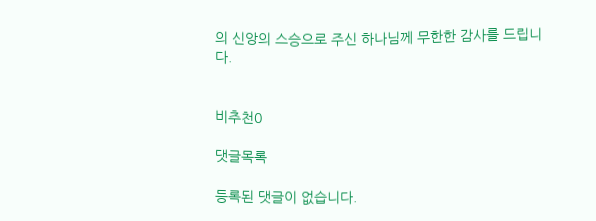의 신앙의 스승으로 주신 하나님께 무한한 감사를 드립니다.


비추천0

댓글목록

등록된 댓글이 없습니다.